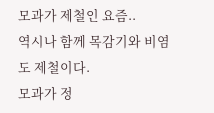모과가 제철인 요즘..
역시나 함께 목감기와 비염도 제철이다.
모과가 정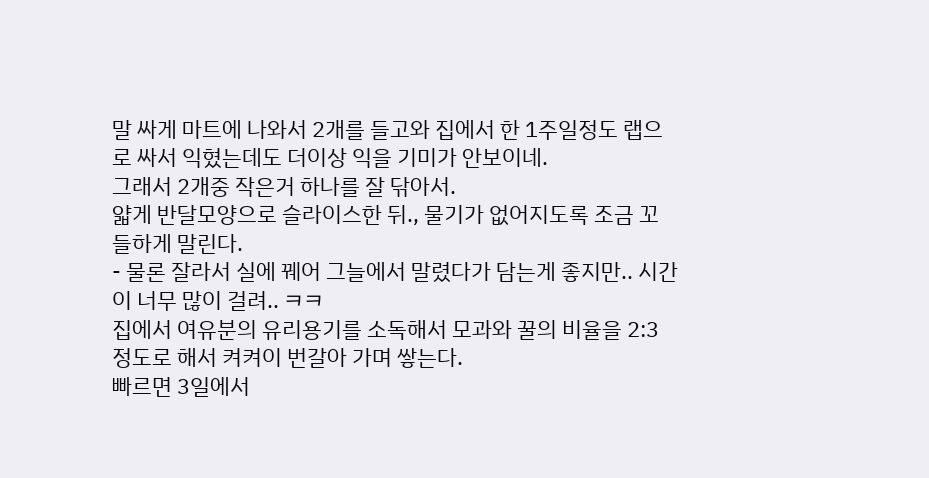말 싸게 마트에 나와서 2개를 들고와 집에서 한 1주일정도 랩으로 싸서 익혔는데도 더이상 익을 기미가 안보이네.
그래서 2개중 작은거 하나를 잘 닦아서.
얇게 반달모양으로 슬라이스한 뒤., 물기가 없어지도록 조금 꼬들하게 말린다.
- 물론 잘라서 실에 꿰어 그늘에서 말렸다가 담는게 좋지만.. 시간이 너무 많이 걸려.. ㅋㅋ
집에서 여유분의 유리용기를 소독해서 모과와 꿀의 비율을 2:3정도로 해서 켜켜이 번갈아 가며 쌓는다.
빠르면 3일에서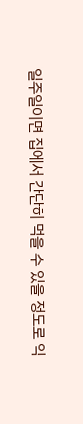일주일이면 집에서 간단히 먹을 수 있을 정도로 익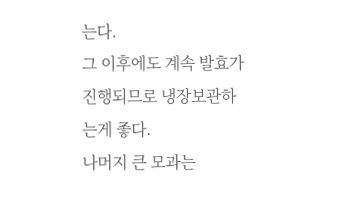는다.
그 이후에도 계속 발효가 진행되므로 냉장보관하는게 좋다.
나머지 큰 모과는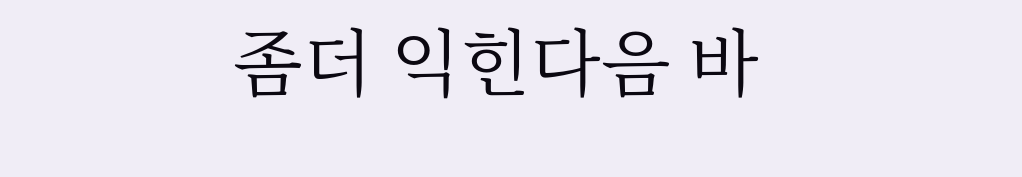좀더 익힌다음 바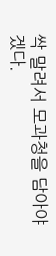싹 말려서 모과청을 담아야 겠다.